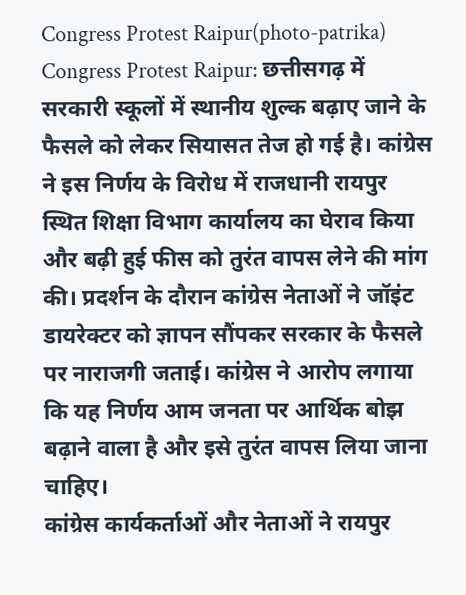Congress Protest Raipur(photo-patrika)
Congress Protest Raipur: छत्तीसगढ़ में सरकारी स्कूलों में स्थानीय शुल्क बढ़ाए जाने के फैसले को लेकर सियासत तेज हो गई है। कांग्रेस ने इस निर्णय के विरोध में राजधानी रायपुर स्थित शिक्षा विभाग कार्यालय का घेराव किया और बढ़ी हुई फीस को तुरंत वापस लेने की मांग की। प्रदर्शन के दौरान कांग्रेस नेताओं ने जॉइंट डायरेक्टर को ज्ञापन सौंपकर सरकार के फैसले पर नाराजगी जताई। कांग्रेस ने आरोप लगाया कि यह निर्णय आम जनता पर आर्थिक बोझ बढ़ाने वाला है और इसे तुरंत वापस लिया जाना चाहिए।
कांग्रेस कार्यकर्ताओं और नेताओं ने रायपुर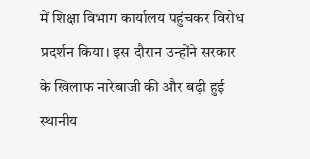में शिक्षा विभाग कार्यालय पहुंचकर विरोध प्रदर्शन किया। इस दौरान उन्होंने सरकार के खिलाफ नारेबाजी की और बढ़ी हुई स्थानीय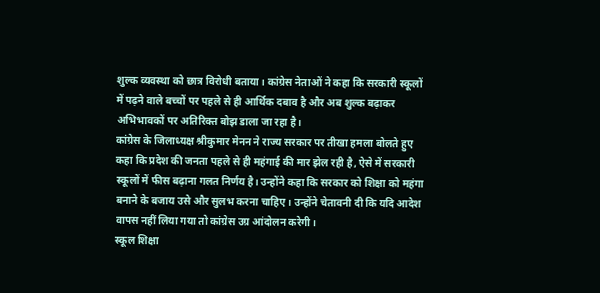शुल्क व्यवस्था को छात्र विरोधी बताया। कांग्रेस नेताओं ने कहा कि सरकारी स्कूलों में पढ़ने वाले बच्चों पर पहले से ही आर्थिक दबाव है और अब शुल्क बढ़ाकर अभिभावकों पर अतिरिक्त बोझ डाला जा रहा है।
कांग्रेस के जिलाध्यक्ष श्रीकुमार मेनन ने राज्य सरकार पर तीखा हमला बोलते हुए कहा कि प्रदेश की जनता पहले से ही महंगाई की मार झेल रही है, ऐसे में सरकारी स्कूलों में फीस बढ़ाना गलत निर्णय है। उन्होंने कहा कि सरकार को शिक्षा को महंगा बनाने के बजाय उसे और सुलभ करना चाहिए। उन्होंने चेतावनी दी कि यदि आदेश वापस नहीं लिया गया तो कांग्रेस उग्र आंदोलन करेगी।
स्कूल शिक्षा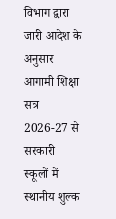विभाग द्वारा जारी आदेश के अनुसार आगामी शिक्षा सत्र 2026-27 से सरकारी स्कूलों में स्थानीय शुल्क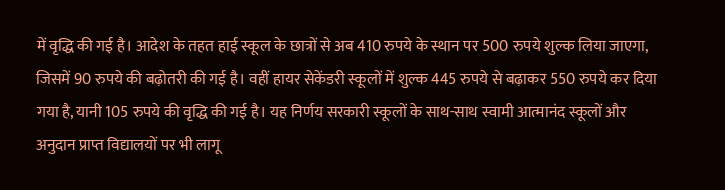में वृद्धि की गई है। आदेश के तहत हाई स्कूल के छात्रों से अब 410 रुपये के स्थान पर 500 रुपये शुल्क लिया जाएगा, जिसमें 90 रुपये की बढ़ोतरी की गई है। वहीं हायर सेकेंडरी स्कूलों में शुल्क 445 रुपये से बढ़ाकर 550 रुपये कर दिया गया है, यानी 105 रुपये की वृद्धि की गई है। यह निर्णय सरकारी स्कूलों के साथ-साथ स्वामी आत्मानंद स्कूलों और अनुदान प्राप्त विद्यालयों पर भी लागू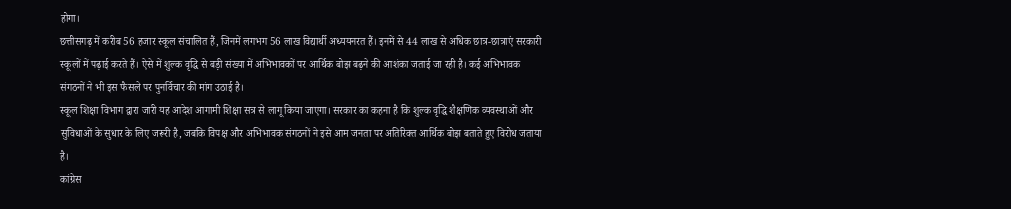होगा।
छत्तीसगढ़ में करीब 56 हजार स्कूल संचालित हैं, जिनमें लगभग 56 लाख विद्यार्थी अध्ययनरत हैं। इनमें से 44 लाख से अधिक छात्र-छात्राएं सरकारी स्कूलों में पढ़ाई करते हैं। ऐसे में शुल्क वृद्धि से बड़ी संख्या में अभिभावकों पर आर्थिक बोझ बढ़ने की आशंका जताई जा रही है। कई अभिभावक संगठनों ने भी इस फैसले पर पुनर्विचार की मांग उठाई है।
स्कूल शिक्षा विभाग द्वारा जारी यह आदेश आगामी शिक्षा सत्र से लागू किया जाएगा। सरकार का कहना है कि शुल्क वृद्धि शैक्षणिक व्यवस्थाओं और सुविधाओं के सुधार के लिए जरूरी है, जबकि विपक्ष और अभिभावक संगठनों ने इसे आम जनता पर अतिरिक्त आर्थिक बोझ बताते हुए विरोध जताया है।
कांग्रेस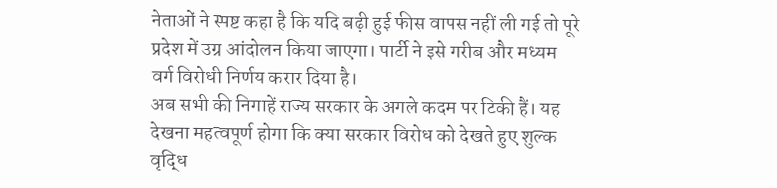नेताओं ने स्पष्ट कहा है कि यदि बढ़ी हुई फीस वापस नहीं ली गई तो पूरे प्रदेश में उग्र आंदोलन किया जाएगा। पार्टी ने इसे गरीब और मध्यम वर्ग विरोधी निर्णय करार दिया है।
अब सभी की निगाहें राज्य सरकार के अगले कदम पर टिकी हैं। यह देखना महत्वपूर्ण होगा कि क्या सरकार विरोध को देखते हुए शुल्क वृद्धि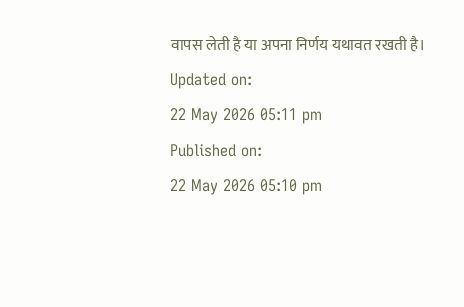वापस लेती है या अपना निर्णय यथावत रखती है।
Updated on:
22 May 2026 05:11 pm
Published on:
22 May 2026 05:10 pm